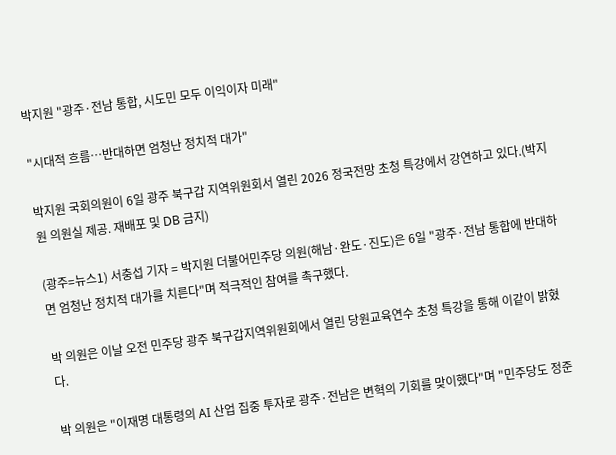박지원 "광주·전남 통합, 시도민 모두 이익이자 미래"

"시대적 흐름…반대하면 엄청난 정치적 대가"

박지원 국회의원이 6일 광주 북구갑 지역위원회서 열린 2026 정국전망 초청 특강에서 강연하고 있다.(박지원 의원실 제공. 재배포 및 DB 금지)

(광주=뉴스1) 서충섭 기자 = 박지원 더불어민주당 의원(해남·완도·진도)은 6일 "광주·전남 통합에 반대하면 엄청난 정치적 대가를 치른다"며 적극적인 참여를 촉구했다.

박 의원은 이날 오전 민주당 광주 북구갑지역위원회에서 열린 당원교육연수 초청 특강을 통해 이같이 밝혔다.

박 의원은 "이재명 대통령의 AI 산업 집중 투자로 광주·전남은 변혁의 기회를 맞이했다"며 "민주당도 정준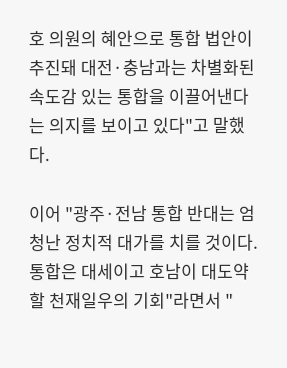호 의원의 혜안으로 통합 법안이 추진돼 대전·충남과는 차별화된 속도감 있는 통합을 이끌어낸다는 의지를 보이고 있다"고 말했다.

이어 "광주·전남 통합 반대는 엄청난 정치적 대가를 치를 것이다. 통합은 대세이고 호남이 대도약 할 천재일우의 기회"라면서 "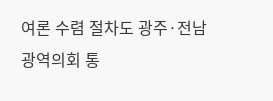여론 수렴 절차도 광주·전남 광역의회 통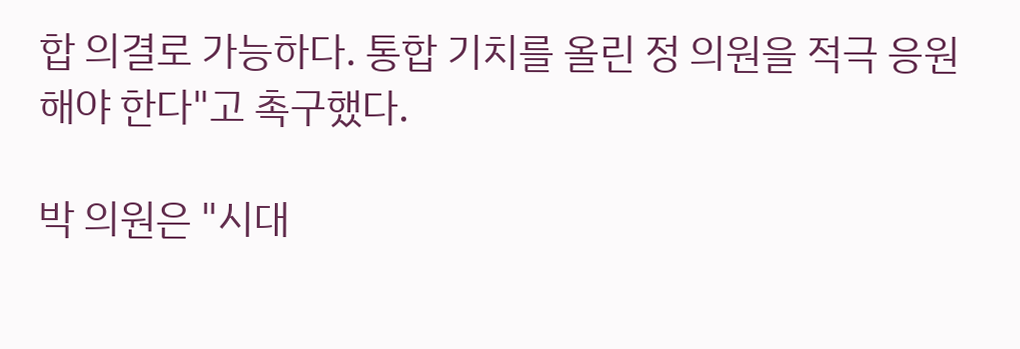합 의결로 가능하다. 통합 기치를 올린 정 의원을 적극 응원해야 한다"고 촉구했다.

박 의원은 "시대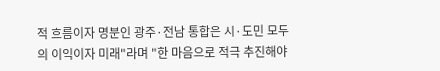적 흐름이자 명분인 광주·전남 통합은 시·도민 모두의 이익이자 미래"라며 "한 마음으로 적극 추진해야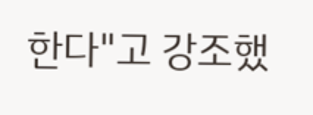한다"고 강조했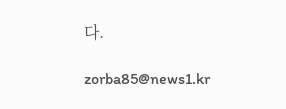다.

zorba85@news1.kr